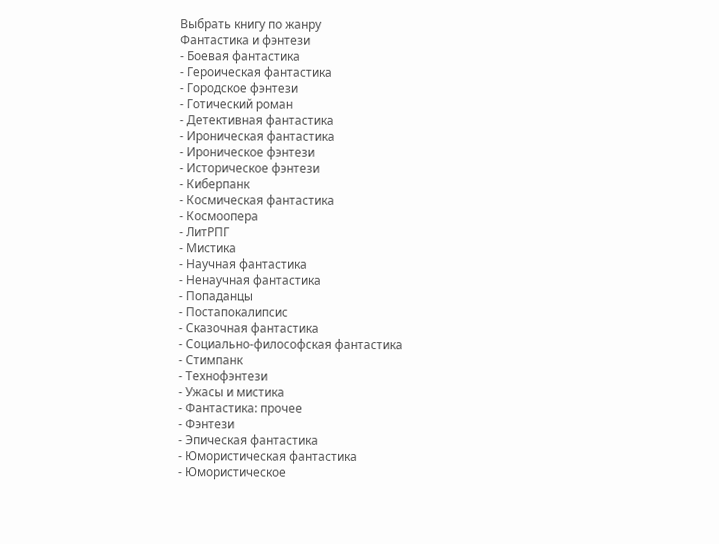Выбрать книгу по жанру
Фантастика и фэнтези
- Боевая фантастика
- Героическая фантастика
- Городское фэнтези
- Готический роман
- Детективная фантастика
- Ироническая фантастика
- Ироническое фэнтези
- Историческое фэнтези
- Киберпанк
- Космическая фантастика
- Космоопера
- ЛитРПГ
- Мистика
- Научная фантастика
- Ненаучная фантастика
- Попаданцы
- Постапокалипсис
- Сказочная фантастика
- Социально-философская фантастика
- Стимпанк
- Технофэнтези
- Ужасы и мистика
- Фантастика: прочее
- Фэнтези
- Эпическая фантастика
- Юмористическая фантастика
- Юмористическое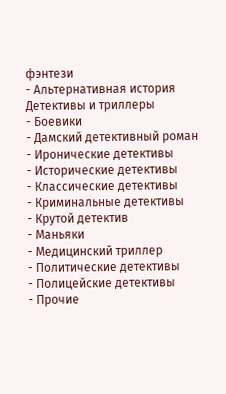фэнтези
- Альтернативная история
Детективы и триллеры
- Боевики
- Дамский детективный роман
- Иронические детективы
- Исторические детективы
- Классические детективы
- Криминальные детективы
- Крутой детектив
- Маньяки
- Медицинский триллер
- Политические детективы
- Полицейские детективы
- Прочие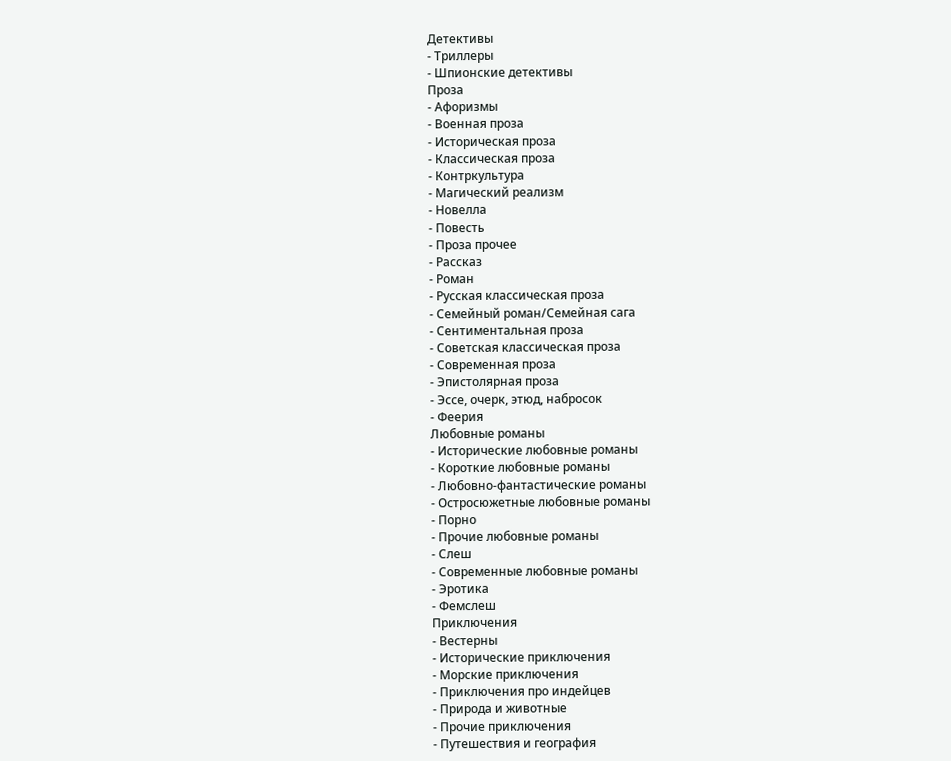Детективы
- Триллеры
- Шпионские детективы
Проза
- Афоризмы
- Военная проза
- Историческая проза
- Классическая проза
- Контркультура
- Магический реализм
- Новелла
- Повесть
- Проза прочее
- Рассказ
- Роман
- Русская классическая проза
- Семейный роман/Семейная сага
- Сентиментальная проза
- Советская классическая проза
- Современная проза
- Эпистолярная проза
- Эссе, очерк, этюд, набросок
- Феерия
Любовные романы
- Исторические любовные романы
- Короткие любовные романы
- Любовно-фантастические романы
- Остросюжетные любовные романы
- Порно
- Прочие любовные романы
- Слеш
- Современные любовные романы
- Эротика
- Фемслеш
Приключения
- Вестерны
- Исторические приключения
- Морские приключения
- Приключения про индейцев
- Природа и животные
- Прочие приключения
- Путешествия и география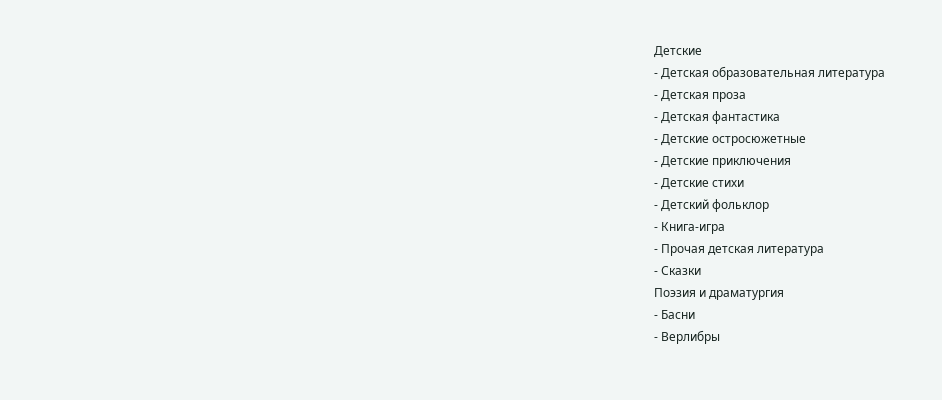Детские
- Детская образовательная литература
- Детская проза
- Детская фантастика
- Детские остросюжетные
- Детские приключения
- Детские стихи
- Детский фольклор
- Книга-игра
- Прочая детская литература
- Сказки
Поэзия и драматургия
- Басни
- Верлибры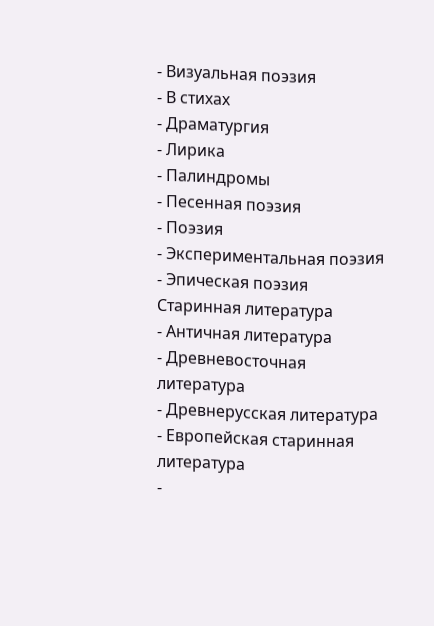- Визуальная поэзия
- В стихах
- Драматургия
- Лирика
- Палиндромы
- Песенная поэзия
- Поэзия
- Экспериментальная поэзия
- Эпическая поэзия
Старинная литература
- Античная литература
- Древневосточная литература
- Древнерусская литература
- Европейская старинная литература
-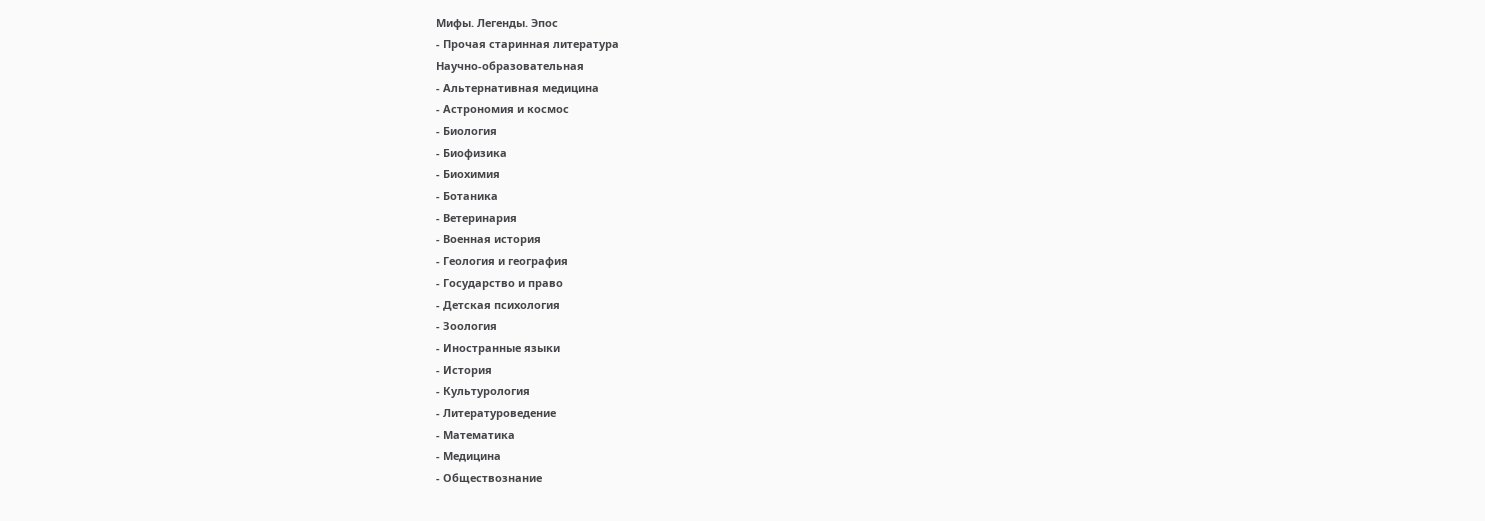Мифы. Легенды. Эпос
- Прочая старинная литература
Научно-образовательная
- Альтернативная медицина
- Астрономия и космос
- Биология
- Биофизика
- Биохимия
- Ботаника
- Ветеринария
- Военная история
- Геология и география
- Государство и право
- Детская психология
- Зоология
- Иностранные языки
- История
- Культурология
- Литературоведение
- Математика
- Медицина
- Обществознание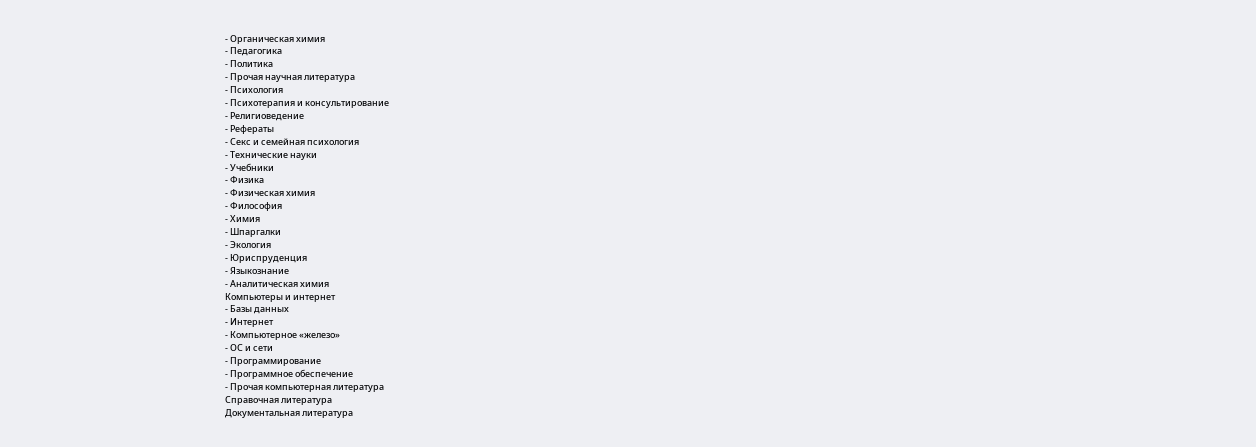- Органическая химия
- Педагогика
- Политика
- Прочая научная литература
- Психология
- Психотерапия и консультирование
- Религиоведение
- Рефераты
- Секс и семейная психология
- Технические науки
- Учебники
- Физика
- Физическая химия
- Философия
- Химия
- Шпаргалки
- Экология
- Юриспруденция
- Языкознание
- Аналитическая химия
Компьютеры и интернет
- Базы данных
- Интернет
- Компьютерное «железо»
- ОС и сети
- Программирование
- Программное обеспечение
- Прочая компьютерная литература
Справочная литература
Документальная литература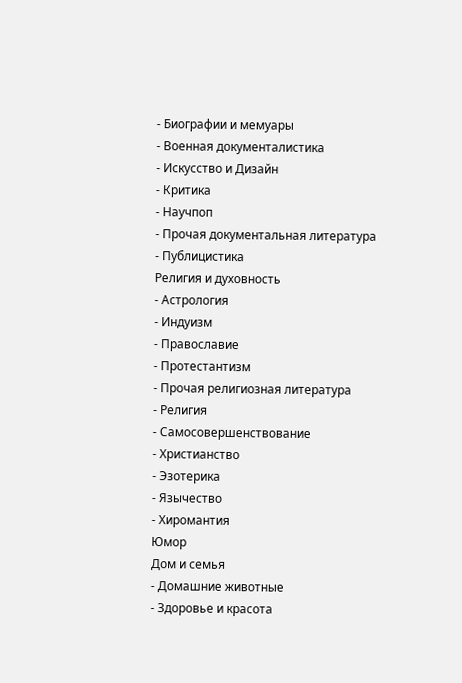- Биографии и мемуары
- Военная документалистика
- Искусство и Дизайн
- Критика
- Научпоп
- Прочая документальная литература
- Публицистика
Религия и духовность
- Астрология
- Индуизм
- Православие
- Протестантизм
- Прочая религиозная литература
- Религия
- Самосовершенствование
- Христианство
- Эзотерика
- Язычество
- Хиромантия
Юмор
Дом и семья
- Домашние животные
- Здоровье и красота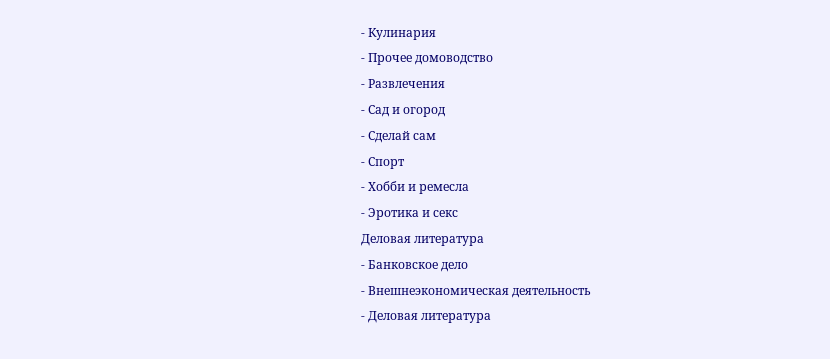- Кулинария
- Прочее домоводство
- Развлечения
- Сад и огород
- Сделай сам
- Спорт
- Хобби и ремесла
- Эротика и секс
Деловая литература
- Банковское дело
- Внешнеэкономическая деятельность
- Деловая литература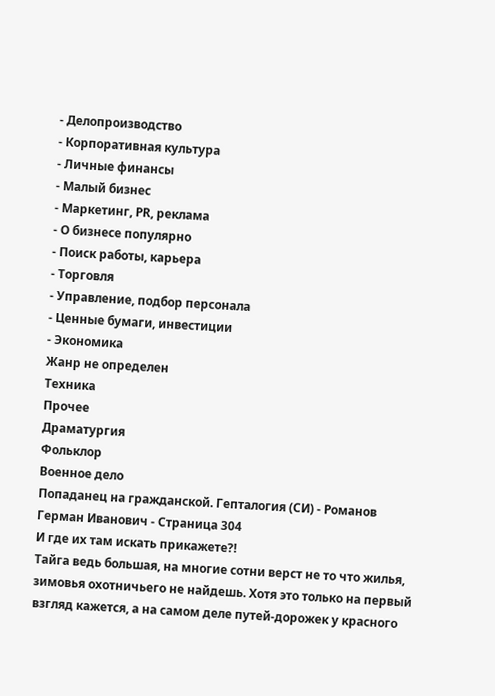- Делопроизводство
- Корпоративная культура
- Личные финансы
- Малый бизнес
- Маркетинг, PR, реклама
- О бизнесе популярно
- Поиск работы, карьера
- Торговля
- Управление, подбор персонала
- Ценные бумаги, инвестиции
- Экономика
Жанр не определен
Техника
Прочее
Драматургия
Фольклор
Военное дело
Попаданец на гражданской. Гепталогия (СИ) - Романов Герман Иванович - Страница 304
И где их там искать прикажете?!
Тайга ведь большая, на многие сотни верст не то что жилья, зимовья охотничьего не найдешь. Хотя это только на первый взгляд кажется, а на самом деле путей-дорожек у красного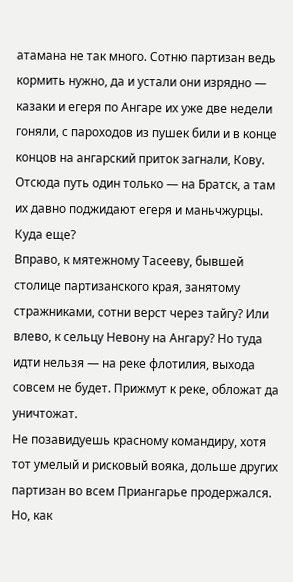атамана не так много. Сотню партизан ведь кормить нужно, да и устали они изрядно — казаки и егеря по Ангаре их уже две недели гоняли, с пароходов из пушек били и в конце концов на ангарский приток загнали, Кову. Отсюда путь один только — на Братск, а там их давно поджидают егеря и маньчжурцы.
Куда еще?
Вправо, к мятежному Тасееву, бывшей столице партизанского края, занятому стражниками, сотни верст через тайгу? Или влево, к сельцу Невону на Ангару? Но туда идти нельзя — на реке флотилия, выхода совсем не будет. Прижмут к реке, обложат да уничтожат.
Не позавидуешь красному командиру, хотя тот умелый и рисковый вояка, дольше других партизан во всем Приангарье продержался. Но, как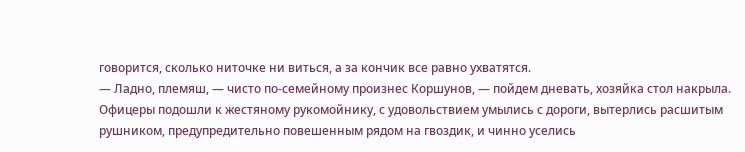говорится, сколько ниточке ни виться, а за кончик все равно ухватятся.
— Ладно, племяш, — чисто по-семейному произнес Коршунов, — пойдем дневать, хозяйка стол накрыла.
Офицеры подошли к жестяному рукомойнику, с удовольствием умылись с дороги, вытерлись расшитым рушником, предупредительно повешенным рядом на гвоздик, и чинно уселись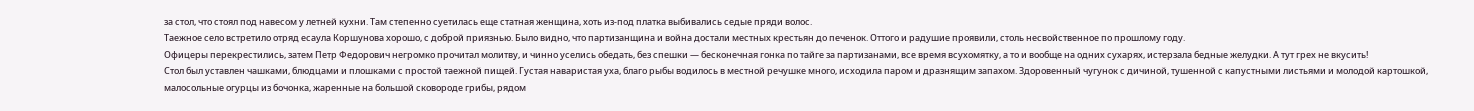за стол, что стоял под навесом у летней кухни. Там степенно суетилась еще статная женщина, хоть из-под платка выбивались седые пряди волос.
Таежное село встретило отряд есаула Коршунова хорошо, с доброй приязнью. Было видно, что партизанщина и война достали местных крестьян до печенок. Оттого и радушие проявили, столь несвойственное по прошлому году.
Офицеры перекрестились, затем Петр Федорович негромко прочитал молитву, и чинно уселись обедать, без спешки — бесконечная гонка по тайге за партизанами, все время всухомятку, а то и вообще на одних сухарях, истерзала бедные желудки. А тут грех не вкусить!
Стол был уставлен чашками, блюдцами и плошками с простой таежной пищей. Густая наваристая уха, благо рыбы водилось в местной речушке много, исходила паром и дразнящим запахом. Здоровенный чугунок с дичиной, тушенной с капустными листьями и молодой картошкой, малосольные огурцы из бочонка, жаренные на большой сковороде грибы, рядом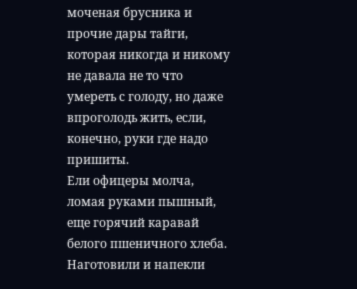моченая брусника и прочие дары тайги, которая никогда и никому не давала не то что умереть с голоду, но даже впроголодь жить, если, конечно, руки где надо пришиты.
Ели офицеры молча, ломая руками пышный, еще горячий каравай белого пшеничного хлеба. Наготовили и напекли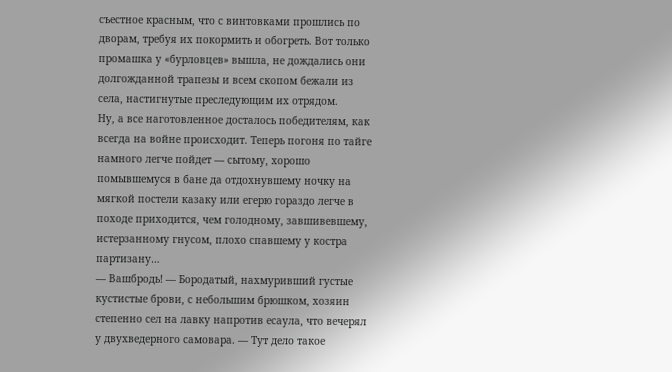съестное красным, что с винтовками прошлись по дворам, требуя их покормить и обогреть. Вот только промашка у «бурловцев» вышла, не дождались они долгожданной трапезы и всем скопом бежали из села, настигнутые преследующим их отрядом.
Ну, а все наготовленное досталось победителям, как всегда на войне происходит. Теперь погоня по тайге намного легче пойдет — сытому, хорошо помывшемуся в бане да отдохнувшему ночку на мягкой постели казаку или егерю гораздо легче в походе приходится, чем голодному, завшивевшему, истерзанному гнусом, плохо спавшему у костра партизану…
— Вашбродь! — Бородатый, нахмуривший густые кустистые брови, с небольшим брюшком, хозяин степенно сел на лавку напротив есаула, что вечерял у двухведерного самовара. — Тут дело такое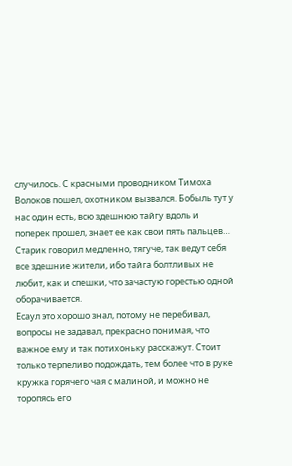случилось. С красными проводником Тимоха Волоков пошел, охотником вызвался. Бобыль тут у нас один есть, всю здешнюю тайгу вдоль и поперек прошел, знает ее как свои пять пальцев…
Старик говорил медленно, тягуче, так ведут себя все здешние жители, ибо тайга болтливых не любит, как и спешки, что зачастую горестью одной оборачивается.
Есаул это хорошо знал, потому не перебивал, вопросы не задавал, прекрасно понимая, что важное ему и так потихоньку расскажут. Стоит только терпеливо подождать, тем более что в руке кружка горячего чая с малиной, и можно не торопясь его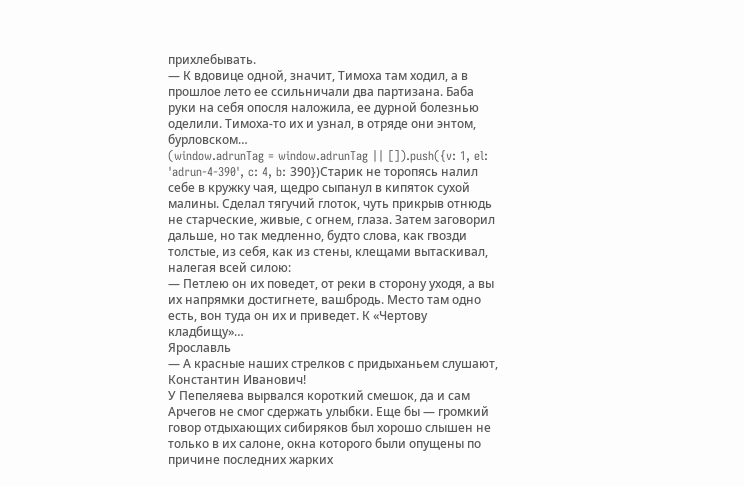прихлебывать.
— К вдовице одной, значит, Тимоха там ходил, а в прошлое лето ее ссильничали два партизана. Баба руки на себя опосля наложила, ее дурной болезнью оделили. Тимоха-то их и узнал, в отряде они энтом, бурловском…
(window.adrunTag = window.adrunTag || []).push({v: 1, el: 'adrun-4-390', c: 4, b: 390})Старик не торопясь налил себе в кружку чая, щедро сыпанул в кипяток сухой малины. Сделал тягучий глоток, чуть прикрыв отнюдь не старческие, живые, с огнем, глаза. Затем заговорил дальше, но так медленно, будто слова, как гвозди толстые, из себя, как из стены, клещами вытаскивал, налегая всей силою:
— Петлею он их поведет, от реки в сторону уходя, а вы их напрямки достигнете, вашбродь. Место там одно есть, вон туда он их и приведет. К «Чертову кладбищу»…
Ярославль
— А красные наших стрелков с придыханьем слушают, Константин Иванович!
У Пепеляева вырвался короткий смешок, да и сам Арчегов не смог сдержать улыбки. Еще бы — громкий говор отдыхающих сибиряков был хорошо слышен не только в их салоне, окна которого были опущены по причине последних жарких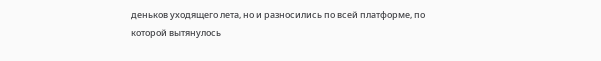деньков уходящего лета, но и разносились по всей платформе, по которой вытянулось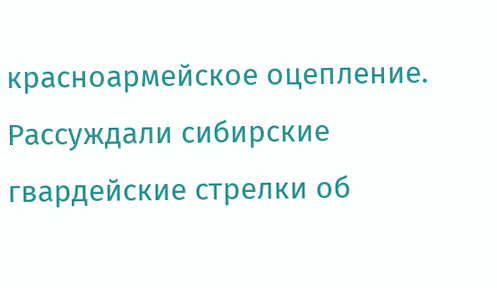красноармейское оцепление.
Рассуждали сибирские гвардейские стрелки об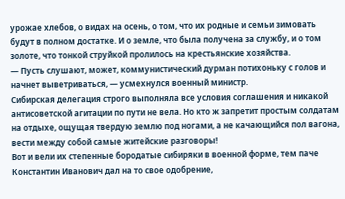урожае хлебов, о видах на осень, о том, что их родные и семьи зимовать будут в полном достатке. И о земле, что была получена за службу, и о том золоте, что тонкой струйкой пролилось на крестьянские хозяйства.
— Пусть слушают, может, коммунистический дурман потихоньку с голов и начнет выветриваться, — усмехнулся военный министр.
Сибирская делегация строго выполняла все условия соглашения и никакой антисоветской агитации по пути не вела. Но кто ж запретит простым солдатам на отдыхе, ощущая твердую землю под ногами, а не качающийся пол вагона, вести между собой самые житейские разговоры!
Вот и вели их степенные бородатые сибиряки в военной форме, тем паче Константин Иванович дал на то свое одобрение,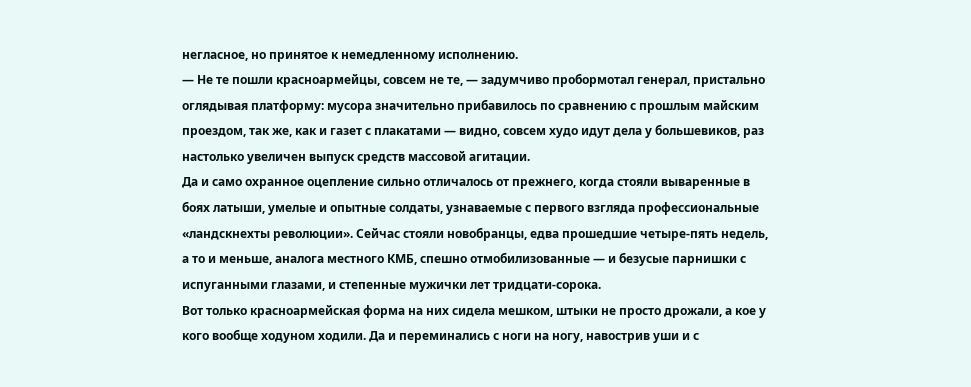негласное, но принятое к немедленному исполнению.
— Не те пошли красноармейцы, совсем не те, — задумчиво пробормотал генерал, пристально оглядывая платформу: мусора значительно прибавилось по сравнению с прошлым майским проездом, так же, как и газет с плакатами — видно, совсем худо идут дела у большевиков, раз настолько увеличен выпуск средств массовой агитации.
Да и само охранное оцепление сильно отличалось от прежнего, когда стояли вываренные в боях латыши, умелые и опытные солдаты, узнаваемые с первого взгляда профессиональные «ландскнехты революции». Сейчас стояли новобранцы, едва прошедшие четыре-пять недель, а то и меньше, аналога местного КМБ, спешно отмобилизованные — и безусые парнишки с испуганными глазами, и степенные мужички лет тридцати-сорока.
Вот только красноармейская форма на них сидела мешком, штыки не просто дрожали, а кое у кого вообще ходуном ходили. Да и переминались с ноги на ногу, навострив уши и с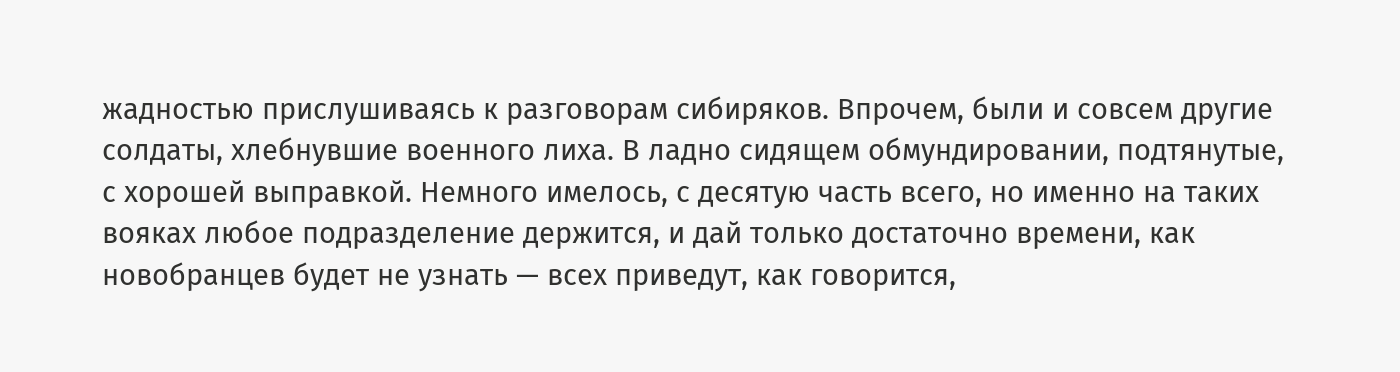жадностью прислушиваясь к разговорам сибиряков. Впрочем, были и совсем другие солдаты, хлебнувшие военного лиха. В ладно сидящем обмундировании, подтянутые, с хорошей выправкой. Немного имелось, с десятую часть всего, но именно на таких вояках любое подразделение держится, и дай только достаточно времени, как новобранцев будет не узнать — всех приведут, как говорится,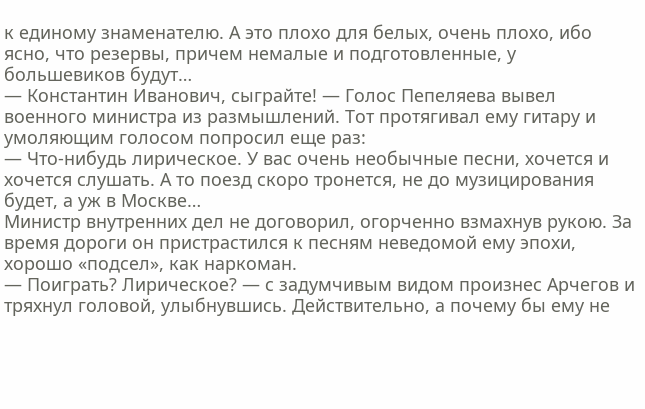к единому знаменателю. А это плохо для белых, очень плохо, ибо ясно, что резервы, причем немалые и подготовленные, у большевиков будут…
— Константин Иванович, сыграйте! — Голос Пепеляева вывел военного министра из размышлений. Тот протягивал ему гитару и умоляющим голосом попросил еще раз:
— Что-нибудь лирическое. У вас очень необычные песни, хочется и хочется слушать. А то поезд скоро тронется, не до музицирования будет, а уж в Москве…
Министр внутренних дел не договорил, огорченно взмахнув рукою. За время дороги он пристрастился к песням неведомой ему эпохи, хорошо «подсел», как наркоман.
— Поиграть? Лирическое? — с задумчивым видом произнес Арчегов и тряхнул головой, улыбнувшись. Действительно, а почему бы ему не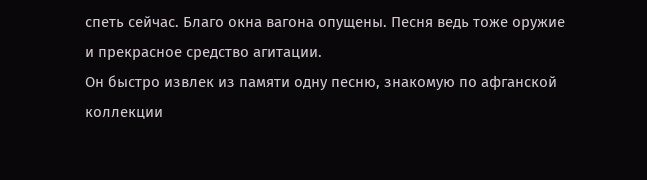спеть сейчас. Благо окна вагона опущены. Песня ведь тоже оружие и прекрасное средство агитации.
Он быстро извлек из памяти одну песню, знакомую по афганской коллекции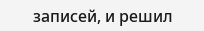записей, и решил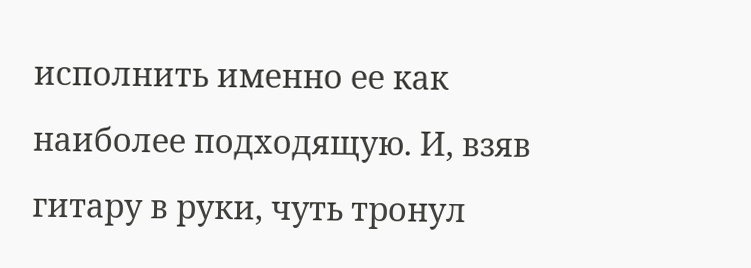исполнить именно ее как наиболее подходящую. И, взяв гитару в руки, чуть тронул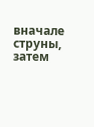вначале струны, затем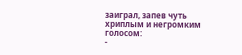заиграл, запев чуть хриплым и негромким голосом:
-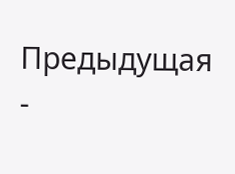Предыдущая
-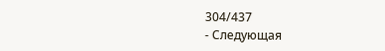304/437
- Следующая